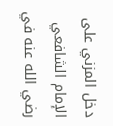دخل المزني على الإمام الشافعي رضي الله عنه في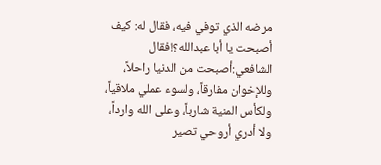مرضه الذي توفي فيه، فقال له: كيف أصبحت يا أبا عبدالله؟!فقال الشافعي:أصبحت من الدنيا راحلاً، وللإخوان مفارقاً، ولسوء عملي ملاقياً، ولكأس المنية شارباً، وعلى الله وارداً، ولا أدري أروحي تصير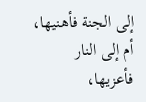إلى الجنة فأهنيها، أم إلى النار فأعزيها،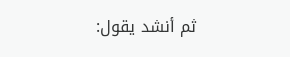ثم أنشد يقول: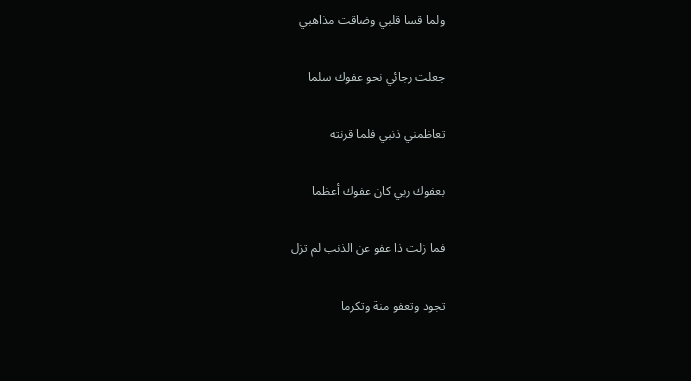ولما قسا قلبي وضاقت مذاهبي

جعلت رجائي نحو عفوك سلما

تعاظمني ذنبي فلما قرنته

بعفوك ربي كان عفوك أعظما

فما زلت ذا عفو عن الذنب لم تزل

تجود وتعفو منة وتكرما